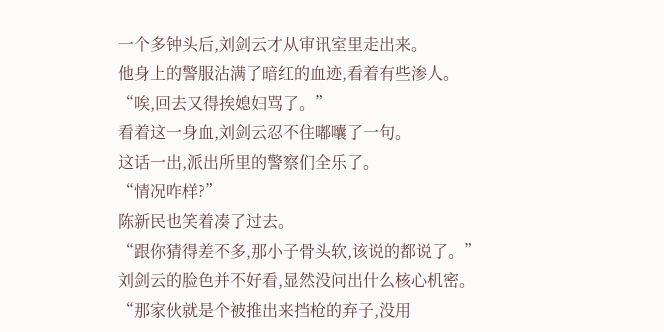一个多钟头后,刘剑云才从审讯室里走出来。
他身上的警服沾满了暗红的血迹,看着有些渗人。
“唉,回去又得挨媳妇骂了。”
看着这一身血,刘剑云忍不住嘟囔了一句。
这话一出,派出所里的警察们全乐了。
“情况咋样?”
陈新民也笑着凑了过去。
“跟你猜得差不多,那小子骨头软,该说的都说了。”
刘剑云的脸色并不好看,显然没问出什么核心机密。
“那家伙就是个被推出来挡枪的弃子,没用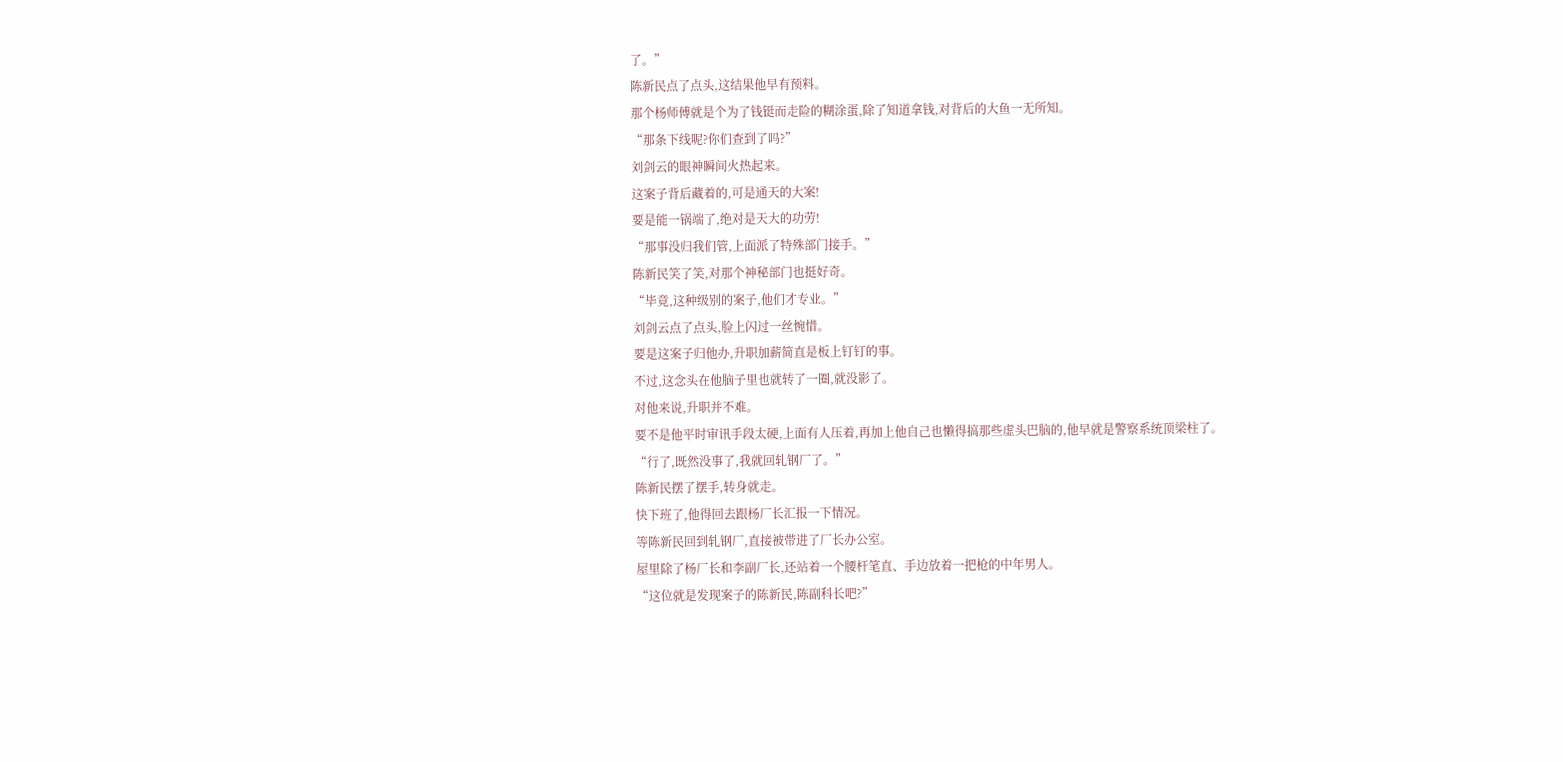了。”
陈新民点了点头,这结果他早有预料。
那个杨师傅就是个为了钱铤而走险的糊涂蛋,除了知道拿钱,对背后的大鱼一无所知。
“那条下线呢?你们查到了吗?”
刘剑云的眼神瞬间火热起来。
这案子背后藏着的,可是通天的大案!
要是能一锅端了,绝对是天大的功劳!
“那事没归我们管,上面派了特殊部门接手。”
陈新民笑了笑,对那个神秘部门也挺好奇。
“毕竟,这种级别的案子,他们才专业。”
刘剑云点了点头,脸上闪过一丝惋惜。
要是这案子归他办,升职加薪简直是板上钉钉的事。
不过,这念头在他脑子里也就转了一圈,就没影了。
对他来说,升职并不难。
要不是他平时审讯手段太硬,上面有人压着,再加上他自己也懒得搞那些虚头巴脑的,他早就是警察系统顶梁柱了。
“行了,既然没事了,我就回轧钢厂了。”
陈新民摆了摆手,转身就走。
快下班了,他得回去跟杨厂长汇报一下情况。
等陈新民回到轧钢厂,直接被带进了厂长办公室。
屋里除了杨厂长和李副厂长,还站着一个腰杆笔直、手边放着一把枪的中年男人。
“这位就是发现案子的陈新民,陈副科长吧?”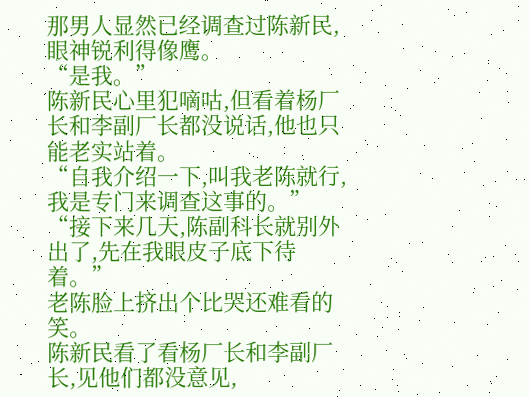那男人显然已经调查过陈新民,眼神锐利得像鹰。
“是我。”
陈新民心里犯嘀咕,但看着杨厂长和李副厂长都没说话,他也只能老实站着。
“自我介绍一下,叫我老陈就行,我是专门来调查这事的。”
“接下来几天,陈副科长就别外出了,先在我眼皮子底下待着。”
老陈脸上挤出个比哭还难看的笑。
陈新民看了看杨厂长和李副厂长,见他们都没意见,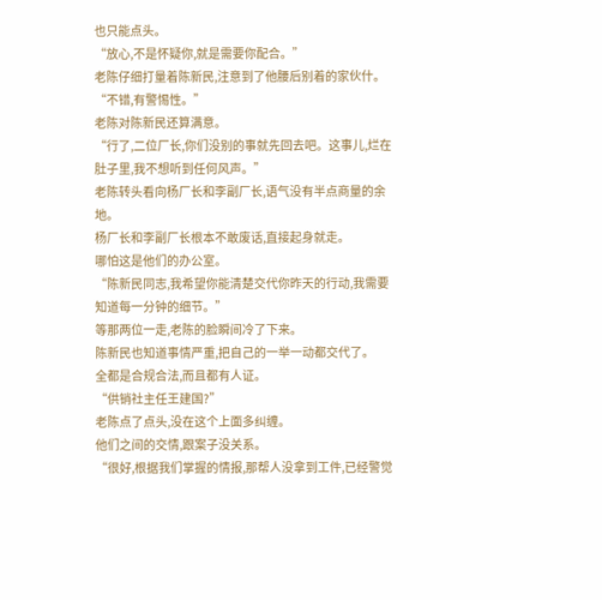也只能点头。
“放心,不是怀疑你,就是需要你配合。”
老陈仔细打量着陈新民,注意到了他腰后别着的家伙什。
“不错,有警惕性。”
老陈对陈新民还算满意。
“行了,二位厂长,你们没别的事就先回去吧。这事儿,烂在肚子里,我不想听到任何风声。”
老陈转头看向杨厂长和李副厂长,语气没有半点商量的余地。
杨厂长和李副厂长根本不敢废话,直接起身就走。
哪怕这是他们的办公室。
“陈新民同志,我希望你能清楚交代你昨天的行动,我需要知道每一分钟的细节。”
等那两位一走,老陈的脸瞬间冷了下来。
陈新民也知道事情严重,把自己的一举一动都交代了。
全都是合规合法,而且都有人证。
“供销社主任王建国?”
老陈点了点头,没在这个上面多纠缠。
他们之间的交情,跟案子没关系。
“很好,根据我们掌握的情报,那帮人没拿到工件,已经警觉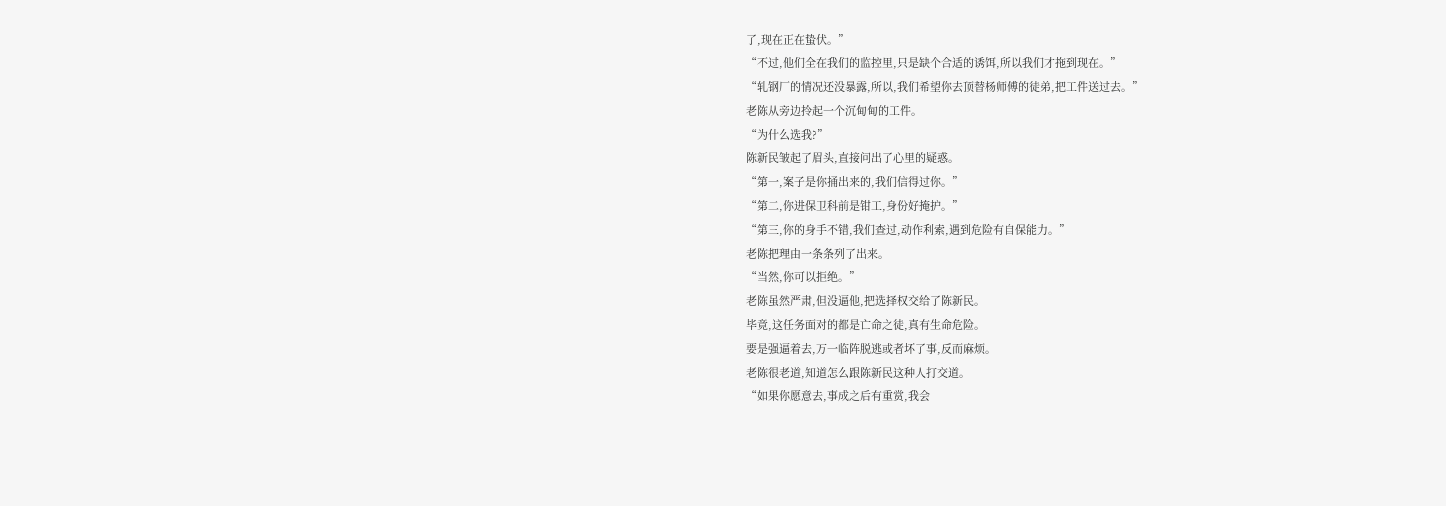了,现在正在蛰伏。”
“不过,他们全在我们的监控里,只是缺个合适的诱饵,所以我们才拖到现在。”
“轧钢厂的情况还没暴露,所以,我们希望你去顶替杨师傅的徒弟,把工件送过去。”
老陈从旁边拎起一个沉甸甸的工件。
“为什么选我?”
陈新民皱起了眉头,直接问出了心里的疑惑。
“第一,案子是你捅出来的,我们信得过你。”
“第二,你进保卫科前是钳工,身份好掩护。”
“第三,你的身手不错,我们查过,动作利索,遇到危险有自保能力。”
老陈把理由一条条列了出来。
“当然,你可以拒绝。”
老陈虽然严肃,但没逼他,把选择权交给了陈新民。
毕竟,这任务面对的都是亡命之徒,真有生命危险。
要是强逼着去,万一临阵脱逃或者坏了事,反而麻烦。
老陈很老道,知道怎么跟陈新民这种人打交道。
“如果你愿意去,事成之后有重赏,我会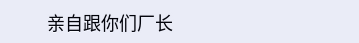亲自跟你们厂长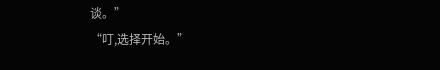谈。”
“叮,选择开始。”